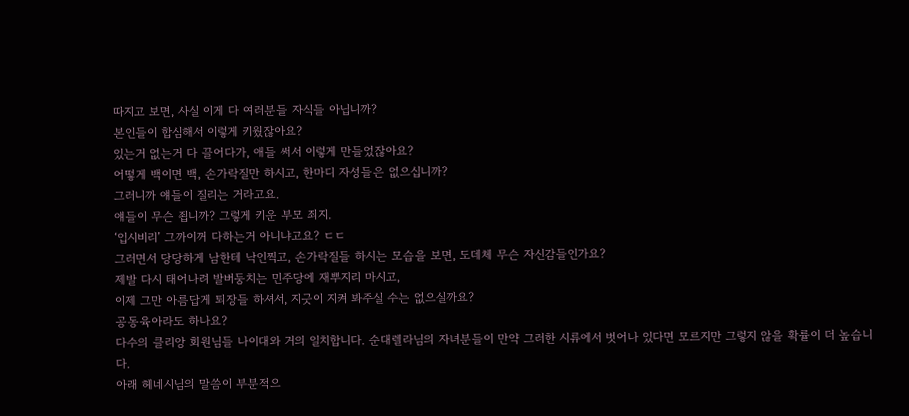따지고 보면, 사실 이게 다 여러분들 자식들 아닙니까?
본인들이 합심해서 이렇게 키웠잖아요?
있는거 없는거 다 끌어다가, 애들 써서 이렇게 만들었잖아요?
어떻게 백이면 백, 손가락질만 하시고, 한마디 자성들은 없으십니까?
그러니까 얘들이 질리는 거라고요.
얘들이 무슨 죕니까? 그렇게 키운 부모 죄지.
‘입시비리’ 그까이꺼 다하는거 아니냐고요? ㄷㄷ
그러면서 당당하게 남한테 낙인찍고, 손가락질들 하시는 모습을 보면, 도데체 무슨 자신감들인가요?
제발 다시 태어나려 발버둥치는 민주당에 재뿌지리 마시고,
이제 그만 아름답게 퇴장들 하셔서, 지긋이 지켜 봐주실 수는 없으실까요?
공동육아라도 하나요?
다수의 클리앙 회원님들 나이대와 거의 일치합니다. 순대렐라님의 자녀분들이 만약 그러한 시류에서 벗어나 있다면 모르지만 그렇지 않을 확률이 더 높습니다.
아래 헤네시님의 말씀이 부분적으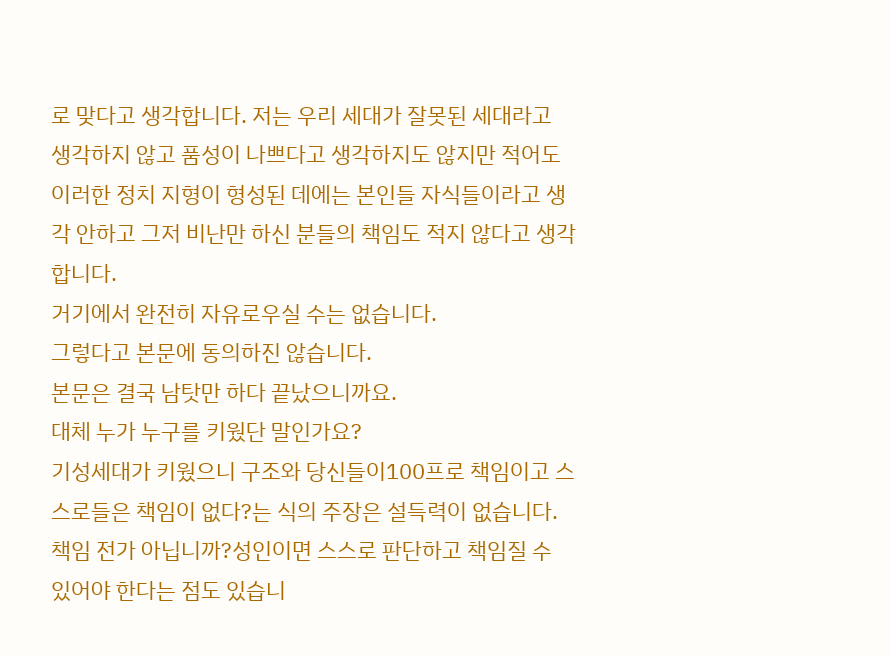로 맞다고 생각합니다. 저는 우리 세대가 잘못된 세대라고 생각하지 않고 품성이 나쁘다고 생각하지도 않지만 적어도 이러한 정치 지형이 형성된 데에는 본인들 자식들이라고 생각 안하고 그저 비난만 하신 분들의 책임도 적지 않다고 생각합니다.
거기에서 완전히 자유로우실 수는 없습니다.
그렇다고 본문에 동의하진 않습니다.
본문은 결국 남탓만 하다 끝났으니까요.
대체 누가 누구를 키웠단 말인가요?
기성세대가 키웠으니 구조와 당신들이100프로 책임이고 스스로들은 책임이 없다?는 식의 주장은 설득력이 없습니다. 책임 전가 아닙니까?성인이면 스스로 판단하고 책임질 수 있어야 한다는 점도 있습니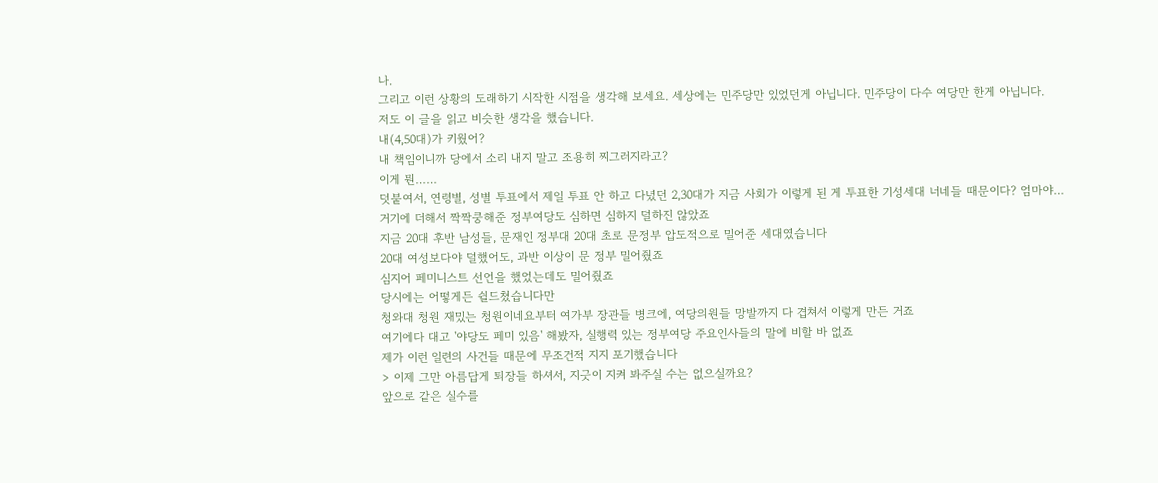나.
그리고 이런 상황의 도래하기 시작한 시점을 생각해 보세요. 세상에는 민주당만 있었던게 아닙니다. 민주당이 다수 여당만 한게 아닙니다.
저도 이 글을 읽고 비슷한 생각을 했습니다.
내(4,50대)가 키웠어?
내 책임이니까 당에서 소리 내지 말고 조용히 찌그러지라고?
이게 뭔……
덧붙여서, 연령별, 성별 투표에서 제일 투표 안 하고 다녔던 2,30대가 지금 사회가 이렇게 된 게 투표한 기성세대 너네들 때문이다? 엄마야…
거기에 더해서 짝짝쿵해준 정부여당도 심하면 심하지 덜하진 않았죠
지금 20대 후반 남성들, 문재인 정부대 20대 초로 문정부 압도적으로 밀어준 세대였습니다
20대 여성보다야 덜했어도, 과반 이상이 문 정부 밀어줬죠
심지어 페미니스트 선언을 했었는데도 밀어줬죠
당시에는 어떻게든 쉴드쳤습니다만
청와대 청원 재밌는 청원이네요부터 여가부 장관들 병크에, 여당의원들 망발까지 다 겹쳐서 이렇게 만든 거죠
여기에다 대고 '야당도 페미 있음' 해봤자, 실행력 있는 정부여당 주요인사들의 말에 비할 바 없죠
제가 이런 일련의 사건들 때문에 무조건적 지지 포기했습니다
> 이제 그만 아름답게 퇴장들 하셔서, 지긋이 지켜 봐주실 수는 없으실까요?
앞으로 같은 실수를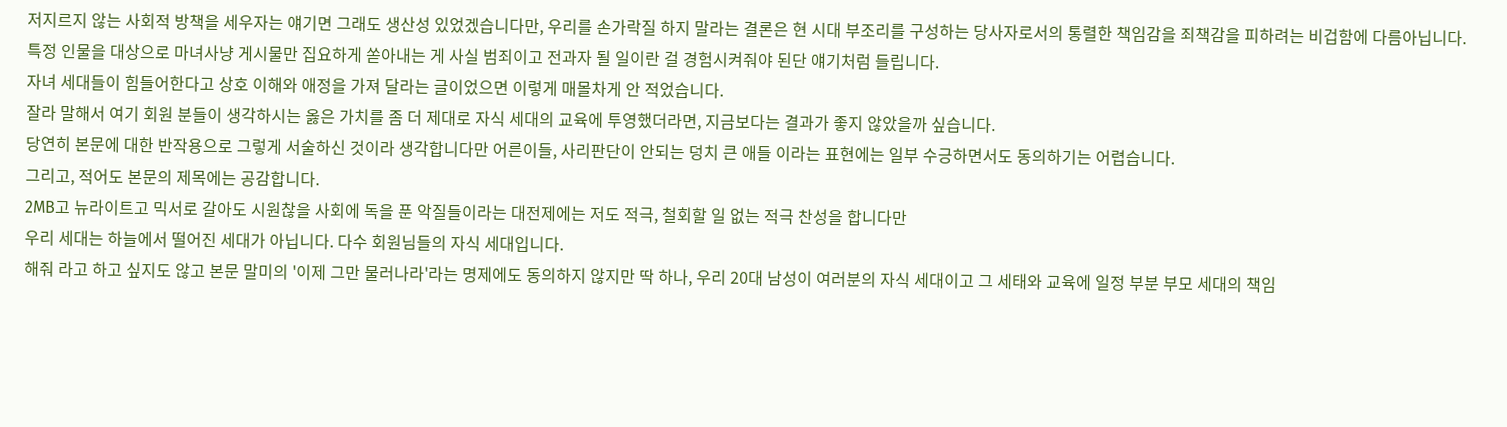저지르지 않는 사회적 방책을 세우자는 얘기면 그래도 생산성 있었겠습니다만, 우리를 손가락질 하지 말라는 결론은 현 시대 부조리를 구성하는 당사자로서의 통렬한 책임감을 죄책감을 피하려는 비겁함에 다름아닙니다.
특정 인물을 대상으로 마녀사냥 게시물만 집요하게 쏟아내는 게 사실 범죄이고 전과자 될 일이란 걸 경험시켜줘야 된단 얘기처럼 들립니다.
자녀 세대들이 힘들어한다고 상호 이해와 애정을 가져 달라는 글이었으면 이렇게 매몰차게 안 적었습니다.
잘라 말해서 여기 회원 분들이 생각하시는 옳은 가치를 좀 더 제대로 자식 세대의 교육에 투영했더라면, 지금보다는 결과가 좋지 않았을까 싶습니다.
당연히 본문에 대한 반작용으로 그렇게 서술하신 것이라 생각합니다만 어른이들, 사리판단이 안되는 덩치 큰 애들 이라는 표현에는 일부 수긍하면서도 동의하기는 어렵습니다.
그리고, 적어도 본문의 제목에는 공감합니다.
2MB고 뉴라이트고 믹서로 갈아도 시원찮을 사회에 독을 푼 악질들이라는 대전제에는 저도 적극, 철회할 일 없는 적극 찬성을 합니다만
우리 세대는 하늘에서 떨어진 세대가 아닙니다. 다수 회원님들의 자식 세대입니다.
해줘 라고 하고 싶지도 않고 본문 말미의 '이제 그만 물러나라'라는 명제에도 동의하지 않지만 딱 하나, 우리 20대 남성이 여러분의 자식 세대이고 그 세태와 교육에 일정 부분 부모 세대의 책임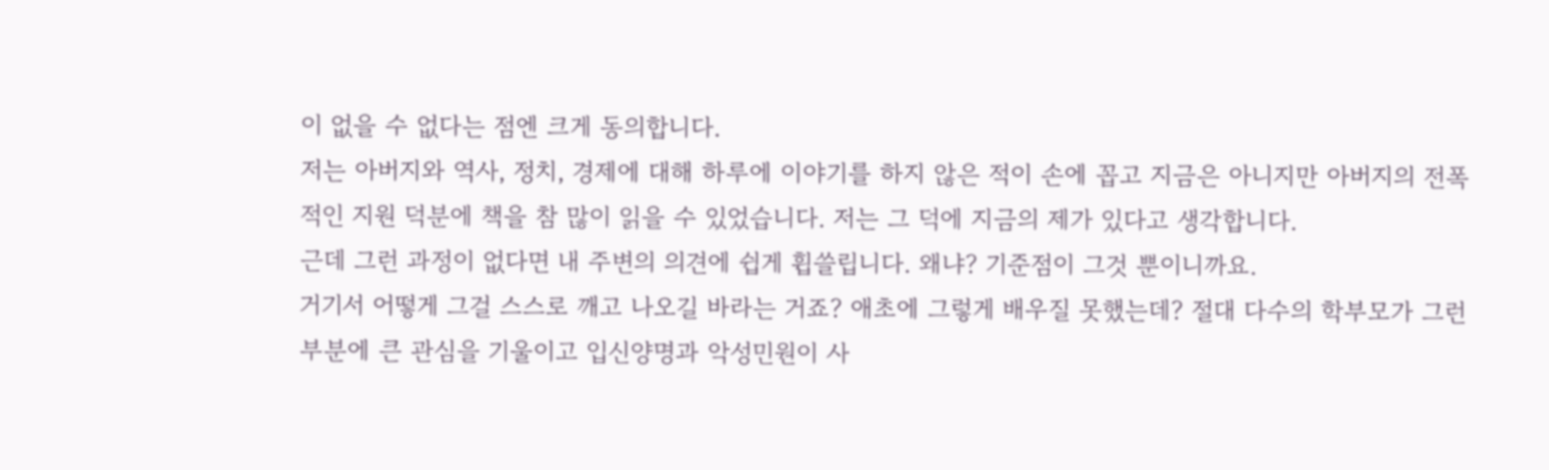이 없을 수 없다는 점엔 크게 동의합니다.
저는 아버지와 역사, 정치, 경제에 대해 하루에 이야기를 하지 않은 적이 손에 꼽고 지금은 아니지만 아버지의 전폭적인 지원 덕분에 책을 참 많이 읽을 수 있었습니다. 저는 그 덕에 지금의 제가 있다고 생각합니다.
근데 그런 과정이 없다면 내 주변의 의견에 쉽게 휩쓸립니다. 왜냐? 기준점이 그것 뿐이니까요.
거기서 어떻게 그걸 스스로 깨고 나오길 바라는 거죠? 애초에 그렇게 배우질 못했는데? 절대 다수의 학부모가 그런 부분에 큰 관심을 기울이고 입신양명과 악성민원이 사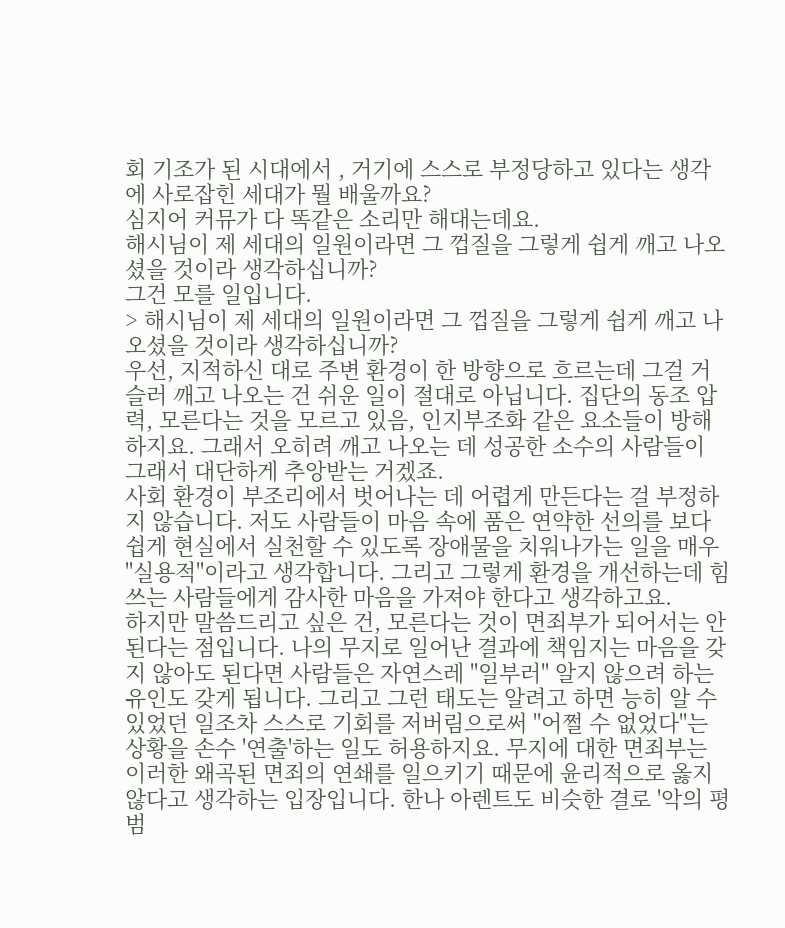회 기조가 된 시대에서 , 거기에 스스로 부정당하고 있다는 생각에 사로잡힌 세대가 뭘 배울까요?
심지어 커뮤가 다 똑같은 소리만 해대는데요.
해시님이 제 세대의 일원이라면 그 껍질을 그렇게 쉽게 깨고 나오셨을 것이라 생각하십니까?
그건 모를 일입니다.
> 해시님이 제 세대의 일원이라면 그 껍질을 그렇게 쉽게 깨고 나오셨을 것이라 생각하십니까?
우선, 지적하신 대로 주변 환경이 한 방향으로 흐르는데 그걸 거슬러 깨고 나오는 건 쉬운 일이 절대로 아닙니다. 집단의 동조 압력, 모른다는 것을 모르고 있음, 인지부조화 같은 요소들이 방해하지요. 그래서 오히려 깨고 나오는 데 성공한 소수의 사람들이 그래서 대단하게 추앙받는 거겠죠.
사회 환경이 부조리에서 벗어나는 데 어렵게 만든다는 걸 부정하지 않습니다. 저도 사람들이 마음 속에 품은 연약한 선의를 보다 쉽게 현실에서 실천할 수 있도록 장애물을 치워나가는 일을 매우 "실용적"이라고 생각합니다. 그리고 그렇게 환경을 개선하는데 힘쓰는 사람들에게 감사한 마음을 가져야 한다고 생각하고요.
하지만 말씀드리고 싶은 건, 모른다는 것이 면죄부가 되어서는 안 된다는 점입니다. 나의 무지로 일어난 결과에 책임지는 마음을 갖지 않아도 된다면 사람들은 자연스레 "일부러" 알지 않으려 하는 유인도 갖게 됩니다. 그리고 그런 태도는 알려고 하면 능히 알 수 있었던 일조차 스스로 기회를 저버림으로써 "어쩔 수 없었다"는 상황을 손수 '연출'하는 일도 허용하지요. 무지에 대한 면죄부는 이러한 왜곡된 면죄의 연쇄를 일으키기 때문에 윤리적으로 옳지 않다고 생각하는 입장입니다. 한나 아렌트도 비슷한 결로 '악의 평범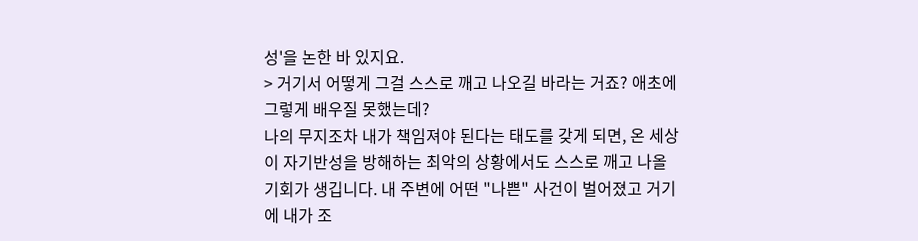성'을 논한 바 있지요.
> 거기서 어떻게 그걸 스스로 깨고 나오길 바라는 거죠? 애초에 그렇게 배우질 못했는데?
나의 무지조차 내가 책임져야 된다는 태도를 갖게 되면, 온 세상이 자기반성을 방해하는 최악의 상황에서도 스스로 깨고 나올 기회가 생깁니다. 내 주변에 어떤 "나쁜" 사건이 벌어졌고 거기에 내가 조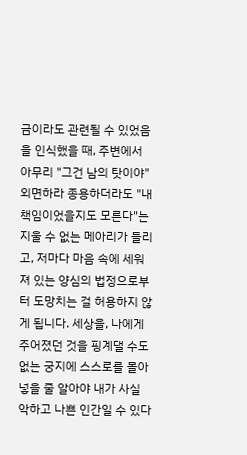금이라도 관련될 수 있었음을 인식했을 때, 주변에서 아무리 "그건 남의 탓이야" 외면하라 종용하더라도 "내 책임이었을지도 모른다"는 지울 수 없는 메아리가 들리고, 저마다 마음 속에 세워져 있는 양심의 법정으로부터 도망치는 걸 허용하지 않게 됩니다. 세상을, 나에게 주어졌던 것을 핑계댈 수도 없는 궁지에 스스로를 몰아 넣을 줄 알아야 내가 사실 악하고 나쁜 인간일 수 있다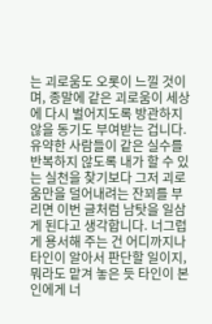는 괴로움도 오롯이 느낄 것이며, 종말에 같은 괴로움이 세상에 다시 벌어지도록 방관하지 않을 동기도 부여받는 겁니다.
유약한 사람들이 같은 실수를 반복하지 않도록 내가 할 수 있는 실천을 찾기보다 그저 괴로움만을 덜어내려는 잔꾀를 부리면 이번 글처럼 남탓을 일삼게 된다고 생각합니다. 너그럽게 용서해 주는 건 어디까지나 타인이 알아서 판단할 일이지, 뭐라도 맡겨 놓은 듯 타인이 본인에게 너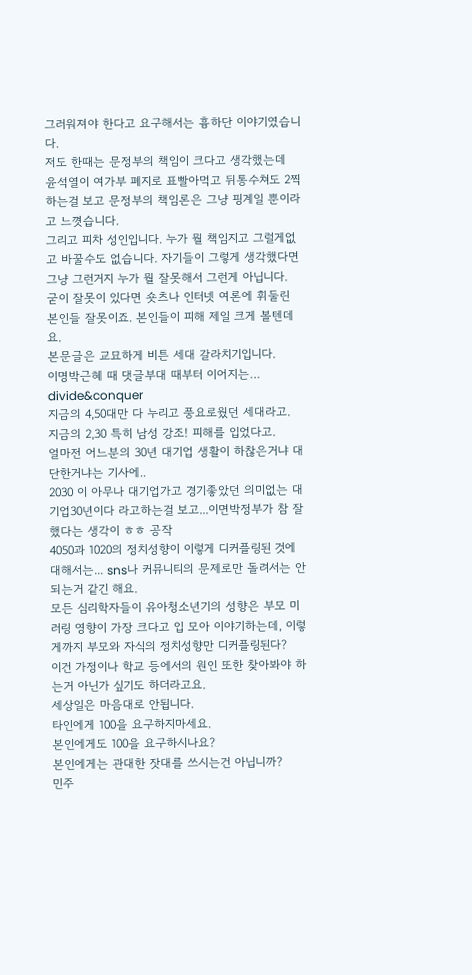그러워져야 한다고 요구해서는 흉하단 이야기였습니다.
저도 한때는 문정부의 책임이 크다고 생각했는데
윤석열이 여가부 폐지로 표빨아먹고 뒤통수쳐도 2찍하는걸 보고 문정부의 책임론은 그냥 핑계일 뿐이라고 느꼇습니다.
그리고 피차 성인입니다. 누가 뭘 책임지고 그럴게없고 바꿀수도 없습니다. 자기들이 그렇게 생각했다면 그냥 그런거지 누가 뭘 잘못해서 그런게 아닙니다.
굳이 잘못이 있다면 숏츠나 인터넷 여론에 휘둘린 본인들 잘못이죠. 본인들이 피해 제일 크게 볼텐데요.
본문글은 교묘하게 비튼 세대 갈라치기입니다.
이명박근혜 때 댓글부대 때부터 이어지는… divide&conquer
지금의 4,50대만 다 누리고 풍요로웠던 세대라고.
지금의 2,30 특히 남성 강조! 피해를 입었다고.
얼마전 어느분의 30년 대기업 생활이 하찮은거냐 대단한거냐는 기사에..
2030 이 아무나 대기업가고 경기좋았던 의미없는 대기업30년이다 라고하는걸 보고...이면박정부가 참 잘했다는 생각이 ㅎㅎ 공작
4050과 1020의 정치성향이 이렇게 디커플링된 것에 대해서는... sns나 커뮤니티의 문제로만 돌려서는 안 되는거 같긴 해요.
모든 심리학자들이 유아청소년기의 성향은 부모 미러링 영향이 가장 크다고 입 모아 이야기하는데, 이렇게까지 부모와 자식의 정치성향만 디커플링된다?
이건 가정이나 학교 등에서의 원인 또한 찾아봐야 하는거 아닌가 싶기도 하더라고요.
세상일은 마음대로 안됩니다.
타인에게 100을 요구하지마세요.
본인에게도 100을 요구하시나요?
본인에게는 관대한 잣대를 쓰시는건 아닙니까?
민주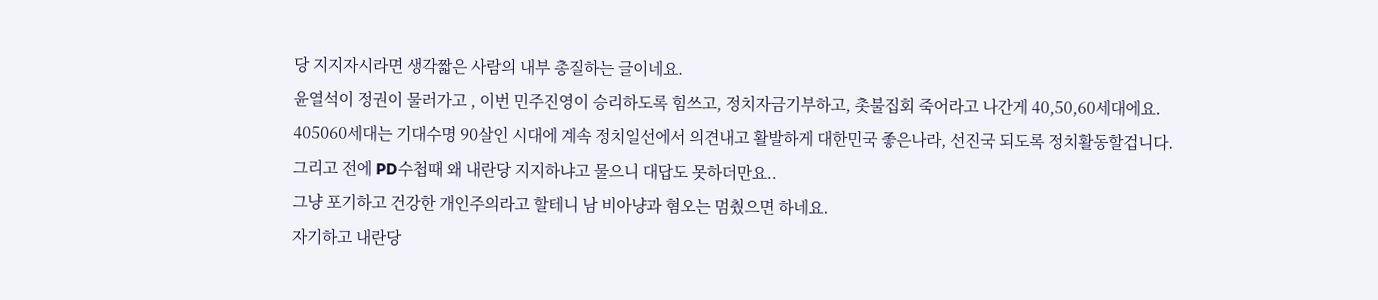당 지지자시라면 생각짧은 사람의 내부 총질하는 글이네요.
윤열석이 정권이 물러가고 , 이번 민주진영이 승리하도록 힘쓰고, 정치자금기부하고, 촛불집회 죽어라고 나간게 40,50,60세대에요.
405060세대는 기대수명 90살인 시대에 계속 정치일선에서 의견내고 활발하게 대한민국 좋은나라, 선진국 되도록 정치활동할겁니다.
그리고 전에 PD수첩때 왜 내란당 지지하냐고 물으니 대답도 못하더만요..
그냥 포기하고 건강한 개인주의라고 할테니 남 비아냥과 혐오는 멈췄으면 하네요.
자기하고 내란당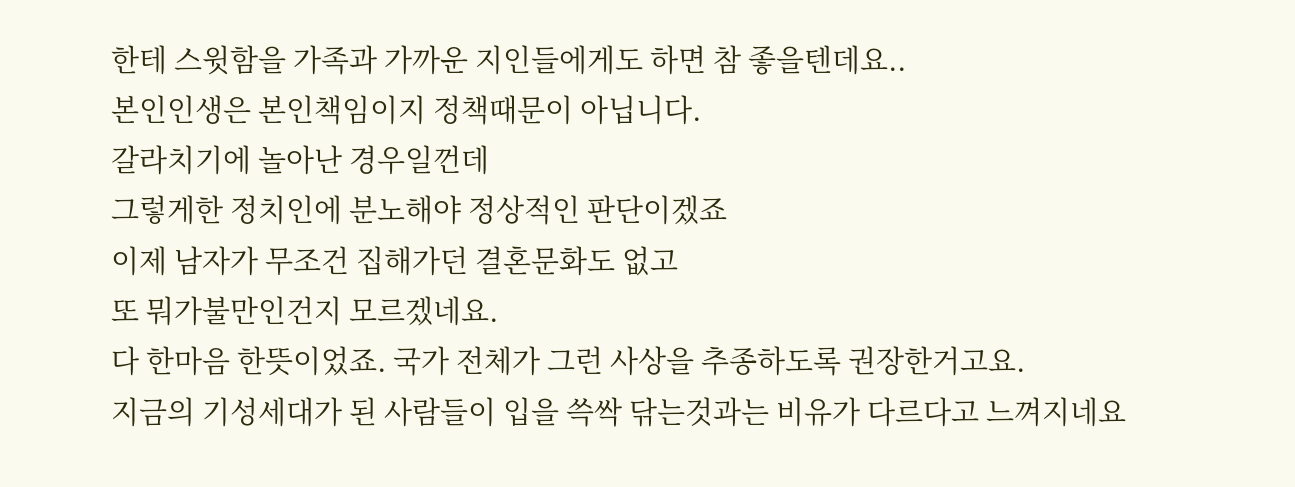한테 스윗함을 가족과 가까운 지인들에게도 하면 참 좋을텐데요..
본인인생은 본인책임이지 정책때문이 아닙니다.
갈라치기에 놀아난 경우일껀데
그렇게한 정치인에 분노해야 정상적인 판단이겠죠
이제 남자가 무조건 집해가던 결혼문화도 없고
또 뭐가불만인건지 모르겠네요.
다 한마음 한뜻이었죠. 국가 전체가 그런 사상을 추종하도록 권장한거고요.
지금의 기성세대가 된 사람들이 입을 쓱싹 닦는것과는 비유가 다르다고 느껴지네요